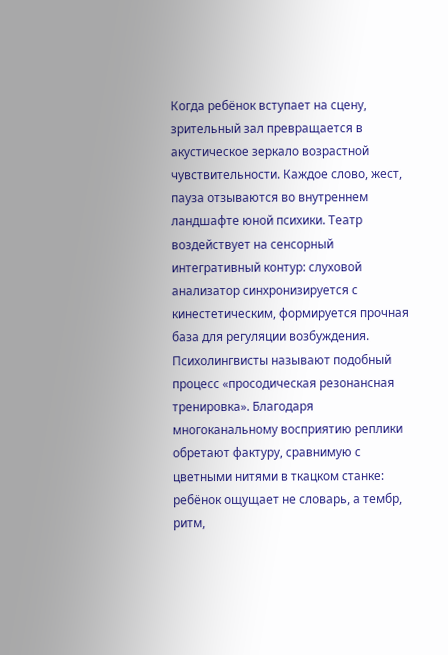Когда ребёнок вступает на сцену, зрительный зал превращается в акустическое зеркало возрастной чувствительности. Каждое слово, жест, пауза отзываются во внутреннем ландшафте юной психики. Театр воздействует на сенсорный интегративный контур: слуховой анализатор синхронизируется с кинестетическим, формируется прочная база для регуляции возбуждения. Психолингвисты называют подобный процесс «просодическая резонансная тренировка». Благодаря многоканальному восприятию реплики обретают фактуру, сравнимую с цветными нитями в ткацком станке: ребёнок ощущает не словарь, а тембр, ритм,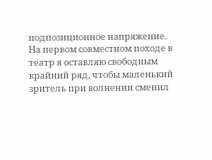подпозиционное напряжение. На первом совместном походе в театр я оставляю свободным крайний ряд, чтобы маленький зритель при волнении сменил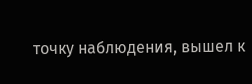точку наблюдения, вышел к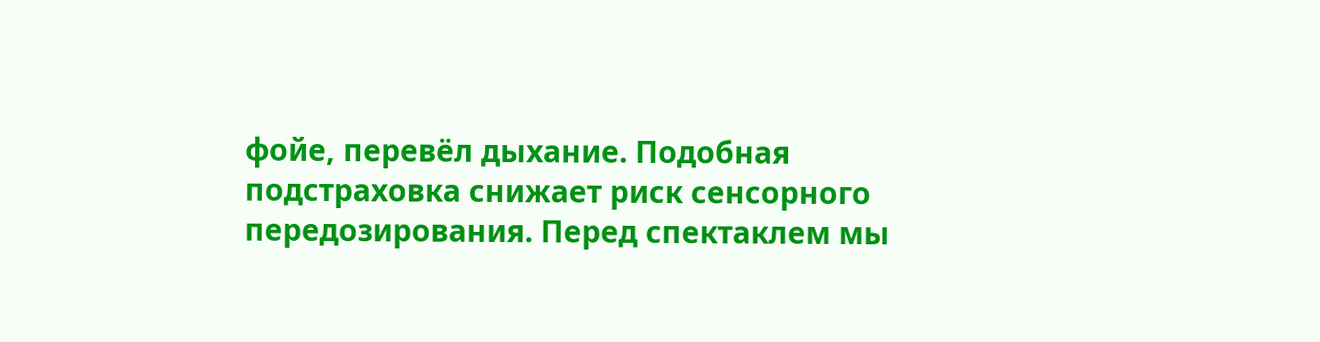фойе, перевёл дыхание. Подобная подстраховка снижает риск сенсорного передозирования. Перед спектаклем мы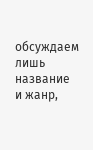обсуждаем лишь название и жанр,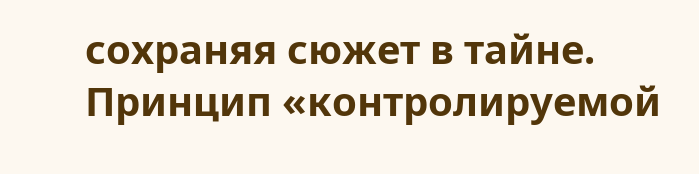сохраняя сюжет в тайне. Принцип «контролируемой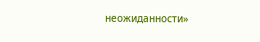неожиданности»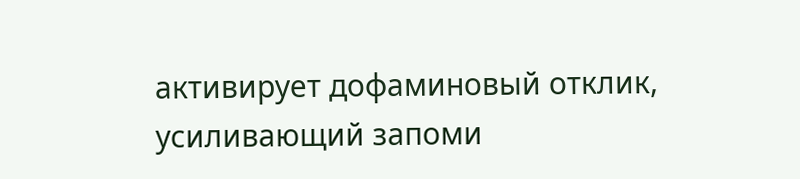активирует дофаминовый отклик, усиливающий запоми